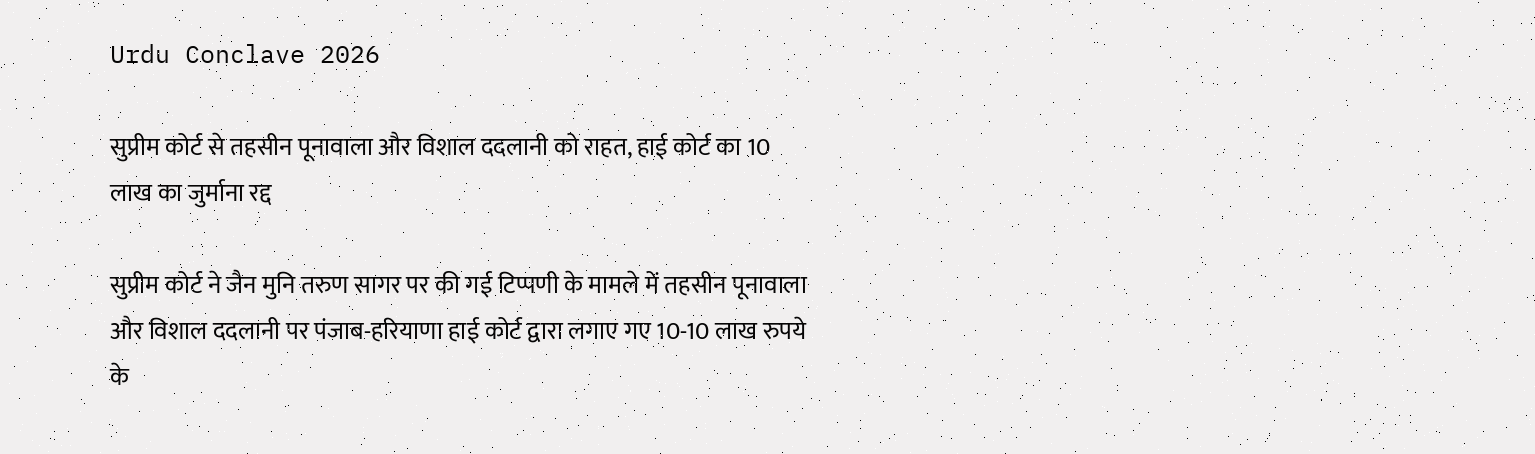Urdu Conclave 2026

सुप्रीम कोर्ट से तहसीन पूनावाला और विशाल ददलानी को राहत, हाई कोर्ट का 10 लाख का जुर्माना रद्द

सुप्रीम कोर्ट ने जैन मुनि तरुण सागर पर की गई टिप्पणी के मामले में तहसीन पूनावाला और विशाल ददलानी पर पंजाब-हरियाणा हाई कोर्ट द्वारा लगाए गए 10-10 लाख रुपये के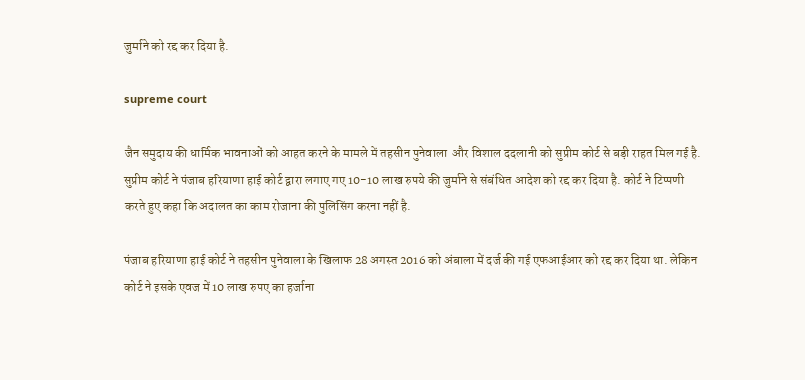जुर्माने को रद्द कर दिया है.

supreme court

जैन समुदाय की धार्मिक भावनाओं को आहत करने के मामले में तहसीन पुनेवाला  और विशाल ददलानी को सुप्रीम कोर्ट से बड़ी राहत मिल गई है. सुप्रीम कोर्ट ने पंजाब हरियाणा हाई कोर्ट द्वारा लगाए गए 10-10 लाख रुपये की जुर्माने से संबंधित आदेश को रद्द कर दिया है. कोर्ट ने टिप्पणी करते हुए कहा कि अदालत का काम रोजाना की पुलिसिंग करना नहीं है.

पंजाब हरियाणा हाई कोर्ट ने तहसीन पुनेवाला के खिलाफ 28 अगस्त 2016 को अंबाला में दर्ज की गई एफआईआर को रद्द कर दिया था. लेकिन कोर्ट ने इसके एवज में 10 लाख रुपए का हर्जाना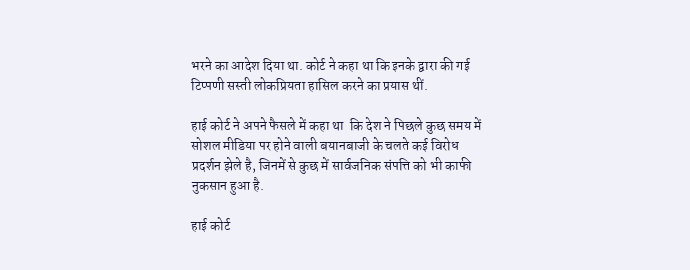भरने का आदेश दिया था. कोर्ट ने कहा था कि इनके द्वारा की गई टिप्पणी सस्ती लोकप्रियता हासिल करने का प्रयास थीं.

हाई कोर्ट ने अपने फैसले में कहा था  कि देश ने पिछले कुछ समय में सोशल मीडिया पर होने वाली बयानबाजी के चलते कई विरोध प्रदर्शन झेले है, जिनमें से कुछ में सार्वजनिक संपत्ति को भी काफी नुकसान हुआ है.

हाई कोर्ट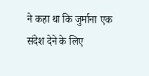ने कहा था कि जुर्माना एक संदेश देने के लिए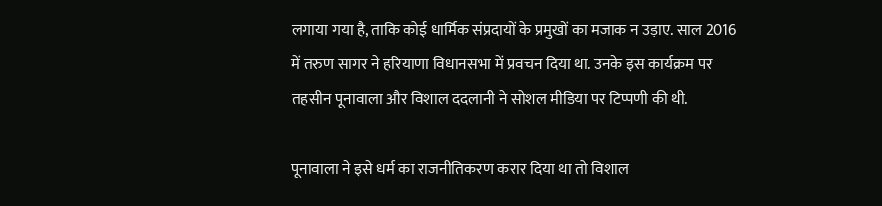लगाया गया है, ताकि कोई धार्मिक संप्रदायों के प्रमुखों का मजाक न उड़ाए. साल 2016 में तरुण सागर ने हरियाणा विधानसभा में प्रवचन दिया था. उनके इस कार्यक्रम पर तहसीन पूनावाला और विशाल ददलानी ने सोशल मीडिया पर टिप्पणी की थी.

पूनावाला ने इसे धर्म का राजनीतिकरण करार दिया था तो विशाल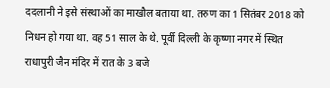ददलानी ने इसे संस्थाओं का माखौल बताया था. तरुण का 1 सितंबर 2018 को निधन हो गया था. वह 51 साल के थे. पूर्वी दिल्ली के कृष्णा नगर में स्थित राधापुरी जैन मंदिर में रात के 3 बजे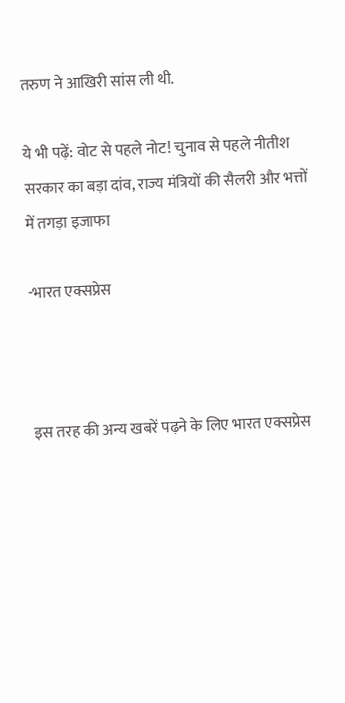तरुण ने आखिरी सांस ली थी.

ये भी पढ़ें: वोट से पहले नोट! चुनाव से पहले नीतीश सरकार का बड़ा दांव, राज्य मंत्रियों की सैलरी और भत्तों में तगड़ा इजाफा

-भारत एक्सप्रेस



इस तरह की अन्य खबरें पढ़ने के लिए भारत एक्सप्रेस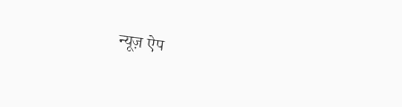न्यूज़ ऐप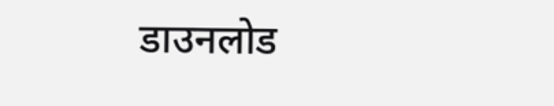डाउनलोड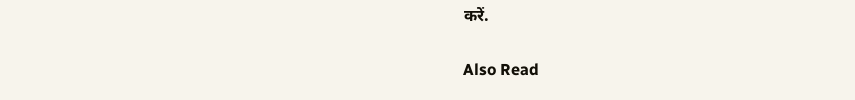करें.

Also Read